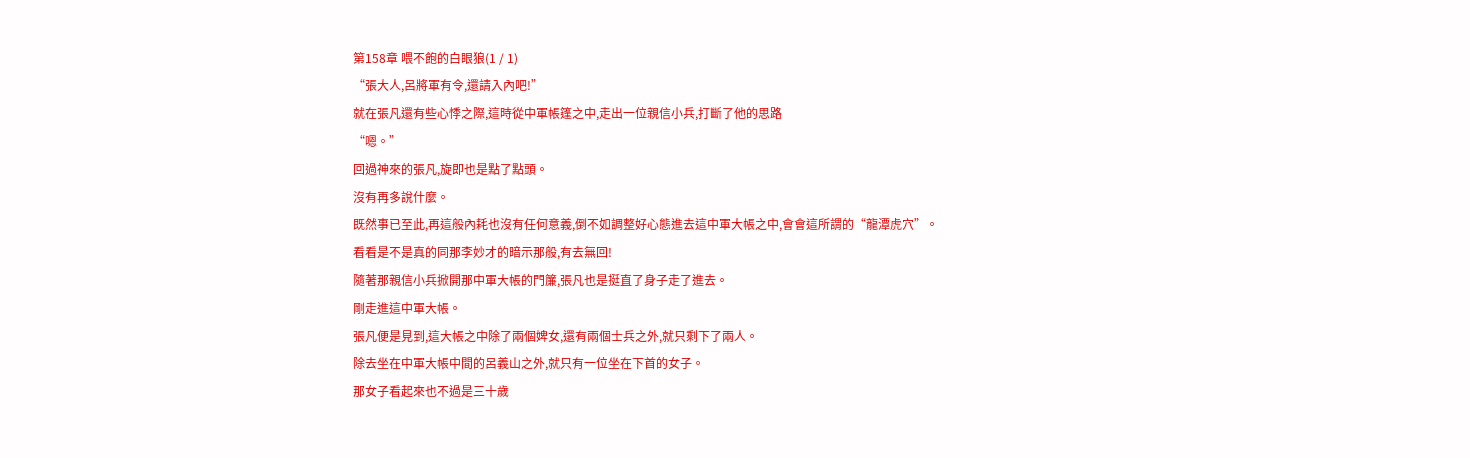第158章 喂不飽的白眼狼(1 / 1)
“張大人,呂將軍有令,還請入內吧!”
就在張凡還有些心悸之際,這時從中軍帳篷之中,走出一位親信小兵,打斷了他的思路
“嗯。”
回過神來的張凡,旋即也是點了點頭。
沒有再多說什麼。
既然事已至此,再這般內耗也沒有任何意義,倒不如調整好心態進去這中軍大帳之中,會會這所謂的“龍潭虎穴”。
看看是不是真的同那李妙才的暗示那般,有去無回!
隨著那親信小兵掀開那中軍大帳的門簾,張凡也是挺直了身子走了進去。
剛走進這中軍大帳。
張凡便是見到,這大帳之中除了兩個婢女,還有兩個士兵之外,就只剩下了兩人。
除去坐在中軍大帳中間的呂義山之外,就只有一位坐在下首的女子。
那女子看起來也不過是三十歲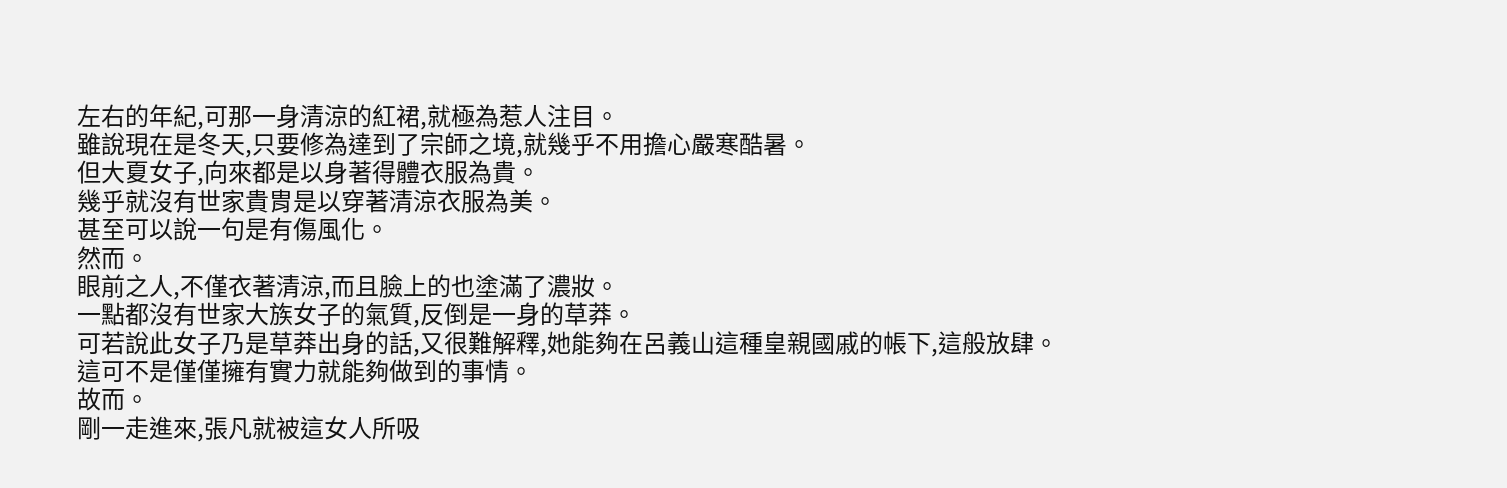左右的年紀,可那一身清涼的紅裙,就極為惹人注目。
雖說現在是冬天,只要修為達到了宗師之境,就幾乎不用擔心嚴寒酷暑。
但大夏女子,向來都是以身著得體衣服為貴。
幾乎就沒有世家貴胄是以穿著清涼衣服為美。
甚至可以說一句是有傷風化。
然而。
眼前之人,不僅衣著清涼,而且臉上的也塗滿了濃妝。
一點都沒有世家大族女子的氣質,反倒是一身的草莽。
可若說此女子乃是草莽出身的話,又很難解釋,她能夠在呂義山這種皇親國戚的帳下,這般放肆。
這可不是僅僅擁有實力就能夠做到的事情。
故而。
剛一走進來,張凡就被這女人所吸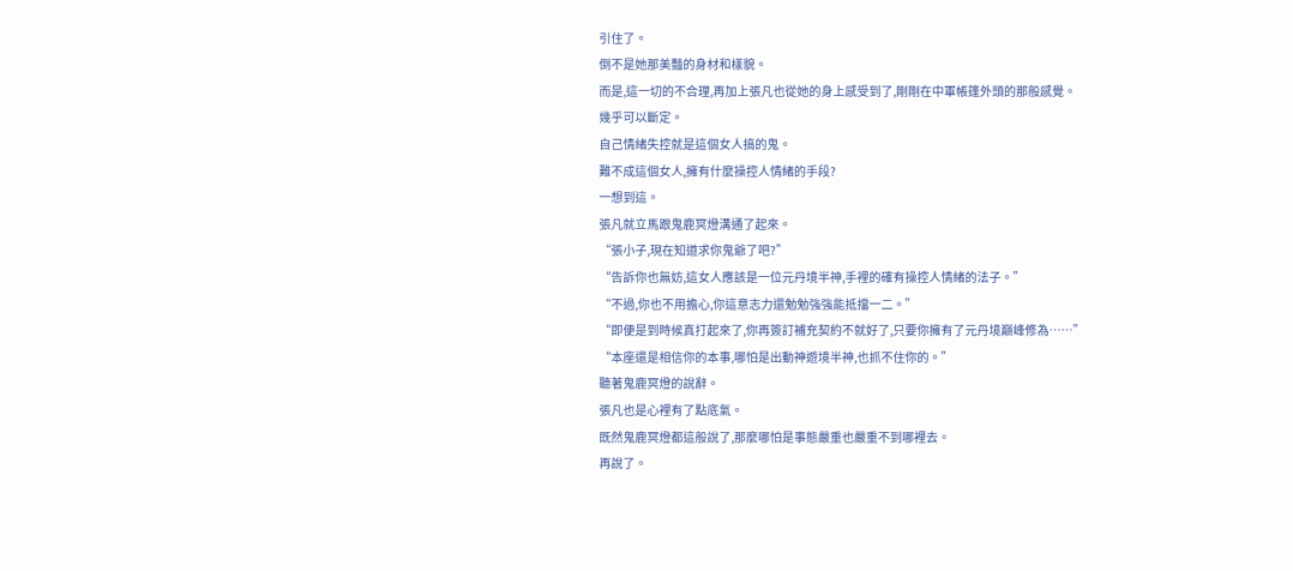引住了。
倒不是她那美豔的身材和樣貌。
而是,這一切的不合理,再加上張凡也從她的身上感受到了,剛剛在中軍帳篷外頭的那般感覺。
幾乎可以斷定。
自己情緒失控就是這個女人搞的鬼。
難不成這個女人,擁有什麼操控人情緒的手段?
一想到這。
張凡就立馬跟鬼鹿冥燈溝通了起來。
“張小子,現在知道求你鬼爺了吧?”
“告訴你也無妨,這女人應該是一位元丹境半神,手裡的確有操控人情緒的法子。”
“不過,你也不用擔心,你這意志力還勉勉強強能抵擋一二。”
“即便是到時候真打起來了,你再簽訂補充契約不就好了,只要你擁有了元丹境巔峰修為……”
“本座還是相信你的本事,哪怕是出動神遊境半神,也抓不住你的。”
聽著鬼鹿冥燈的說辭。
張凡也是心裡有了點底氣。
既然鬼鹿冥燈都這般說了,那麼哪怕是事態嚴重也嚴重不到哪裡去。
再說了。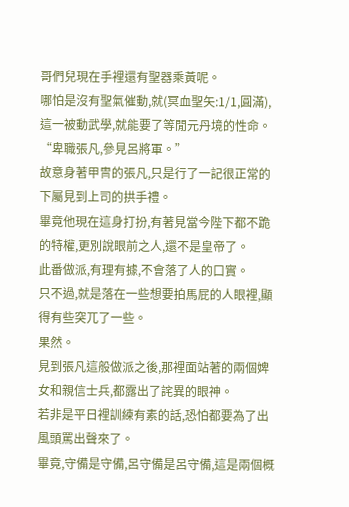哥們兒現在手裡還有聖器乘黃呢。
哪怕是沒有聖氣催動,就(冥血聖矢:1/1,圓滿),這一被動武學,就能要了等閒元丹境的性命。
“卑職張凡,參見呂將軍。”
故意身著甲冑的張凡,只是行了一記很正常的下屬見到上司的拱手禮。
畢竟他現在這身打扮,有著見當今陛下都不跪的特權,更別說眼前之人,還不是皇帝了。
此番做派,有理有據,不會落了人的口實。
只不過,就是落在一些想要拍馬屁的人眼裡,顯得有些突兀了一些。
果然。
見到張凡這般做派之後,那裡面站著的兩個婢女和親信士兵,都露出了詫異的眼神。
若非是平日裡訓練有素的話,恐怕都要為了出風頭罵出聲來了。
畢竟,守備是守備,呂守備是呂守備,這是兩個概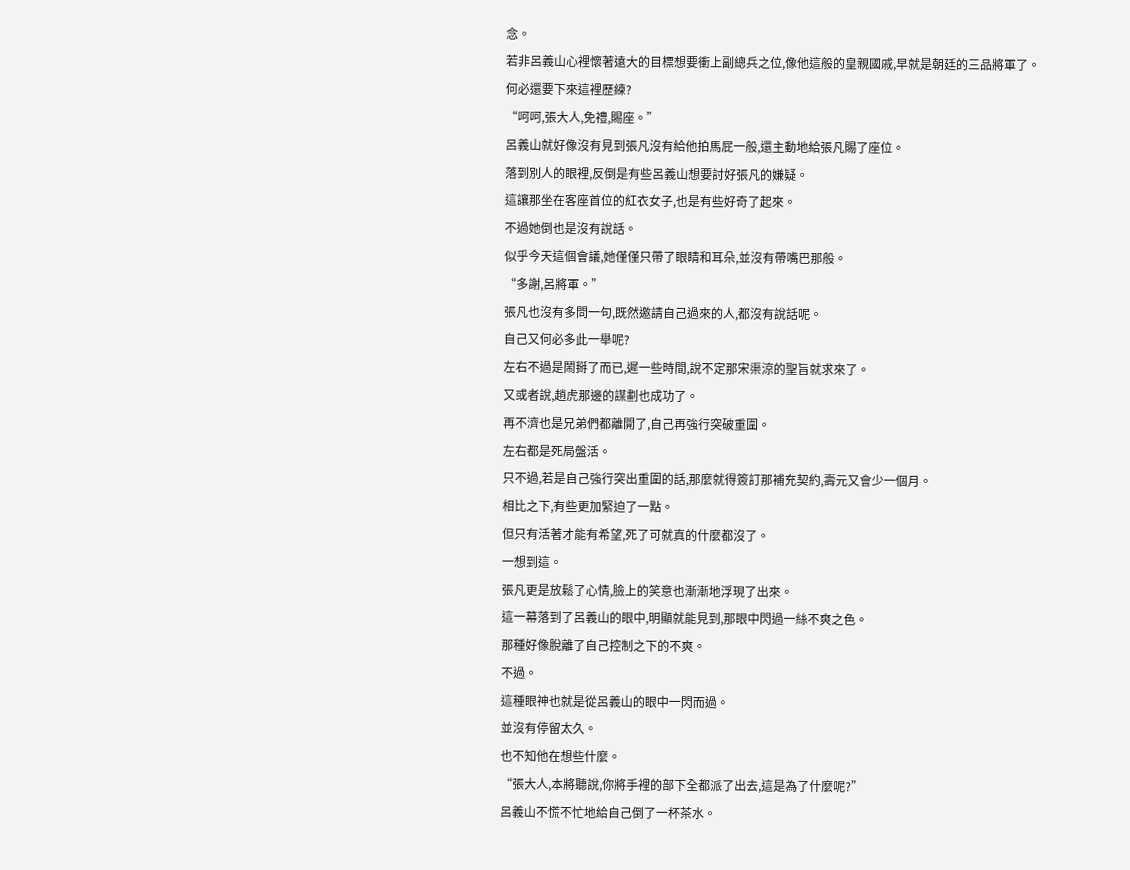念。
若非呂義山心裡懷著遠大的目標想要衝上副總兵之位,像他這般的皇親國戚,早就是朝廷的三品將軍了。
何必還要下來這裡歷練?
“呵呵,張大人,免禮,賜座。”
呂義山就好像沒有見到張凡沒有給他拍馬屁一般,還主動地給張凡賜了座位。
落到別人的眼裡,反倒是有些呂義山想要討好張凡的嫌疑。
這讓那坐在客座首位的紅衣女子,也是有些好奇了起來。
不過她倒也是沒有說話。
似乎今天這個會議,她僅僅只帶了眼睛和耳朵,並沒有帶嘴巴那般。
“多謝,呂將軍。”
張凡也沒有多問一句,既然邀請自己過來的人,都沒有說話呢。
自己又何必多此一舉呢?
左右不過是鬧掰了而已,遲一些時間,說不定那宋渠涼的聖旨就求來了。
又或者說,趙虎那邊的謀劃也成功了。
再不濟也是兄弟們都離開了,自己再強行突破重圍。
左右都是死局盤活。
只不過,若是自己強行突出重圍的話,那麼就得簽訂那補充契約,壽元又會少一個月。
相比之下,有些更加緊迫了一點。
但只有活著才能有希望,死了可就真的什麼都沒了。
一想到這。
張凡更是放鬆了心情,臉上的笑意也漸漸地浮現了出來。
這一幕落到了呂義山的眼中,明顯就能見到,那眼中閃過一絲不爽之色。
那種好像脫離了自己控制之下的不爽。
不過。
這種眼神也就是從呂義山的眼中一閃而過。
並沒有停留太久。
也不知他在想些什麼。
“張大人,本將聽說,你將手裡的部下全都派了出去,這是為了什麼呢?”
呂義山不慌不忙地給自己倒了一杯茶水。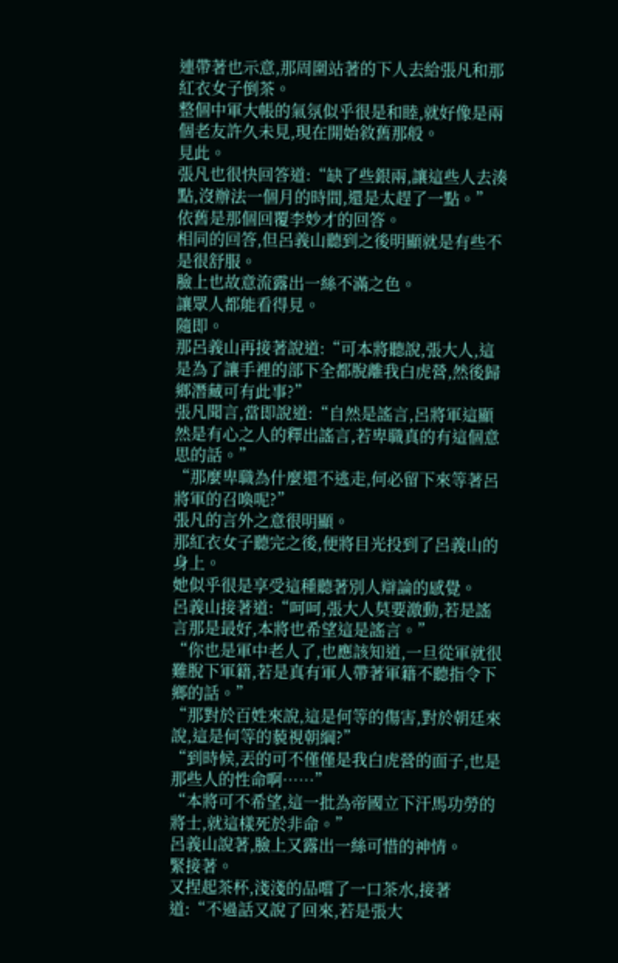連帶著也示意,那周圍站著的下人去給張凡和那紅衣女子倒茶。
整個中軍大帳的氣氛似乎很是和睦,就好像是兩個老友許久未見,現在開始敘舊那般。
見此。
張凡也很快回答道:“缺了些銀兩,讓這些人去湊點,沒辦法一個月的時間,還是太趕了一點。”
依舊是那個回覆李妙才的回答。
相同的回答,但呂義山聽到之後明顯就是有些不是很舒服。
臉上也故意流露出一絲不滿之色。
讓眾人都能看得見。
隨即。
那呂義山再接著說道:“可本將聽說,張大人,這是為了讓手裡的部下全都脫離我白虎營,然後歸鄉潛藏可有此事?”
張凡聞言,當即說道:“自然是謠言,呂將軍這顯然是有心之人的釋出謠言,若卑職真的有這個意思的話。”
“那麼卑職為什麼還不逃走,何必留下來等著呂將軍的召喚呢?”
張凡的言外之意很明顯。
那紅衣女子聽完之後,便將目光投到了呂義山的身上。
她似乎很是享受這種聽著別人辯論的感覺。
呂義山接著道:“呵呵,張大人莫要激動,若是謠言那是最好,本將也希望這是謠言。”
“你也是軍中老人了,也應該知道,一旦從軍就很難脫下軍籍,若是真有軍人帶著軍籍不聽指令下鄉的話。”
“那對於百姓來說,這是何等的傷害,對於朝廷來說,這是何等的藐視朝綱?”
“到時候,丟的可不僅僅是我白虎營的面子,也是那些人的性命啊……”
“本將可不希望,這一批為帝國立下汗馬功勞的將士,就這樣死於非命。”
呂義山說著,臉上又露出一絲可惜的神情。
緊接著。
又捏起茶杯,淺淺的品嚐了一口茶水,接著道:“不過話又說了回來,若是張大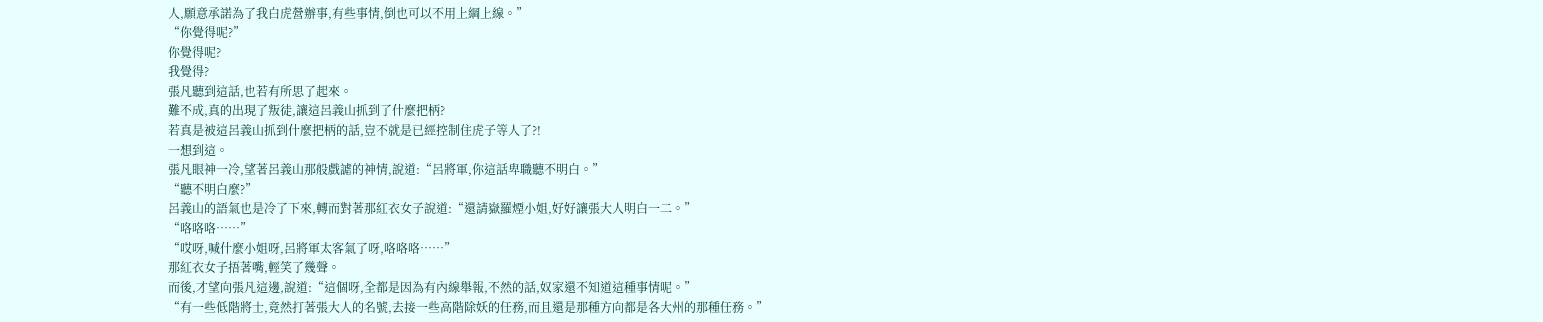人,願意承諾為了我白虎營辦事,有些事情,倒也可以不用上綱上線。”
“你覺得呢?”
你覺得呢?
我覺得?
張凡聽到這話,也若有所思了起來。
難不成,真的出現了叛徒,讓這呂義山抓到了什麼把柄?
若真是被這呂義山抓到什麼把柄的話,豈不就是已經控制住虎子等人了?!
一想到這。
張凡眼神一冷,望著呂義山那般戲謔的神情,說道:“呂將軍,你這話卑職聽不明白。”
“聽不明白麼?”
呂義山的語氣也是冷了下來,轉而對著那紅衣女子說道:“還請嶽羅煙小姐,好好讓張大人明白一二。”
“咯咯咯……”
“哎呀,喊什麼小姐呀,呂將軍太客氣了呀,咯咯咯……”
那紅衣女子捂著嘴,輕笑了幾聲。
而後,才望向張凡這邊,說道:“這個呀,全都是因為有內線舉報,不然的話,奴家還不知道這種事情呢。”
“有一些低階將士,竟然打著張大人的名號,去接一些高階除妖的任務,而且還是那種方向都是各大州的那種任務。”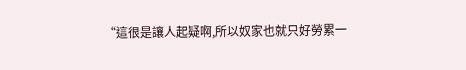“這很是讓人起疑啊,所以奴家也就只好勞累一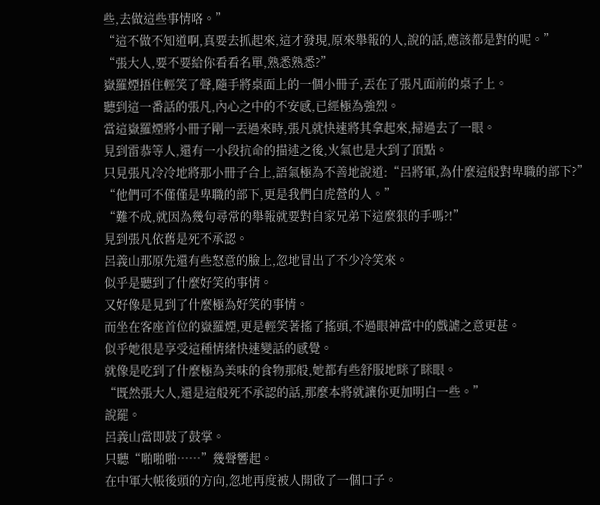些,去做這些事情咯。”
“這不做不知道啊,真要去抓起來,這才發現,原來舉報的人,說的話,應該都是對的呢。”
“張大人,要不要給你看看名單,熟悉熟悉?”
嶽羅煙捂住輕笑了聲,隨手將桌面上的一個小冊子,丟在了張凡面前的桌子上。
聽到這一番話的張凡,內心之中的不安感,已經極為強烈。
當這嶽羅煙將小冊子剛一丟過來時,張凡就快速將其拿起來,掃過去了一眼。
見到雷恭等人,還有一小段抗命的描述之後,火氣也是大到了頂點。
只見張凡冷冷地將那小冊子合上,語氣極為不善地說道:“呂將軍,為什麼這般對卑職的部下?”
“他們可不僅僅是卑職的部下,更是我們白虎營的人。”
“難不成,就因為幾句尋常的舉報就要對自家兄弟下這麼狠的手嗎?!”
見到張凡依舊是死不承認。
呂義山那原先還有些怒意的臉上,忽地冒出了不少冷笑來。
似乎是聽到了什麼好笑的事情。
又好像是見到了什麼極為好笑的事情。
而坐在客座首位的嶽羅煙,更是輕笑著搖了搖頭,不過眼神當中的戲謔之意更甚。
似乎她很是享受這種情緒快速變話的感覺。
就像是吃到了什麼極為美味的食物那般,她都有些舒服地眯了眯眼。
“既然張大人,還是這般死不承認的話,那麼本將就讓你更加明白一些。”
說罷。
呂義山當即鼓了鼓掌。
只聽“啪啪啪……”幾聲響起。
在中軍大帳後頭的方向,忽地再度被人開啟了一個口子。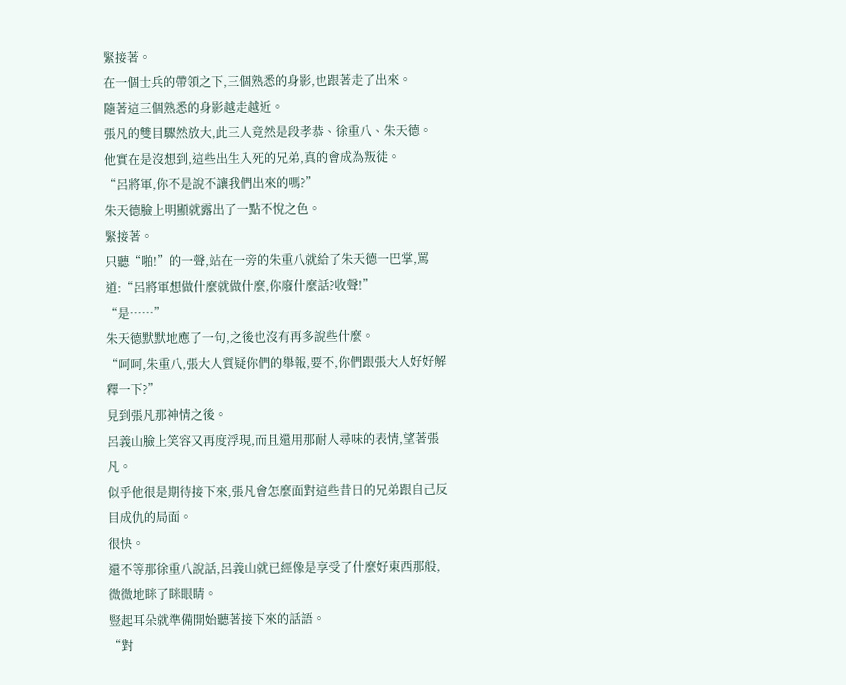緊接著。
在一個士兵的帶領之下,三個熟悉的身影,也跟著走了出來。
隨著這三個熟悉的身影越走越近。
張凡的雙目驟然放大,此三人竟然是段孝恭、徐重八、朱天德。
他實在是沒想到,這些出生入死的兄弟,真的會成為叛徒。
“呂將軍,你不是說不讓我們出來的嗎?”
朱天德臉上明顯就露出了一點不悅之色。
緊接著。
只聽“啪!”的一聲,站在一旁的朱重八就給了朱天德一巴掌,罵道:“呂將軍想做什麼就做什麼,你廢什麼話?收聲!”
“是……”
朱天德默默地應了一句,之後也沒有再多說些什麼。
“呵呵,朱重八,張大人質疑你們的舉報,要不,你們跟張大人好好解釋一下?”
見到張凡那神情之後。
呂義山臉上笑容又再度浮現,而且還用那耐人尋味的表情,望著張凡。
似乎他很是期待接下來,張凡會怎麼面對這些昔日的兄弟跟自己反目成仇的局面。
很快。
還不等那徐重八說話,呂義山就已經像是享受了什麼好東西那般,微微地眯了眯眼睛。
豎起耳朵就準備開始聽著接下來的話語。
“對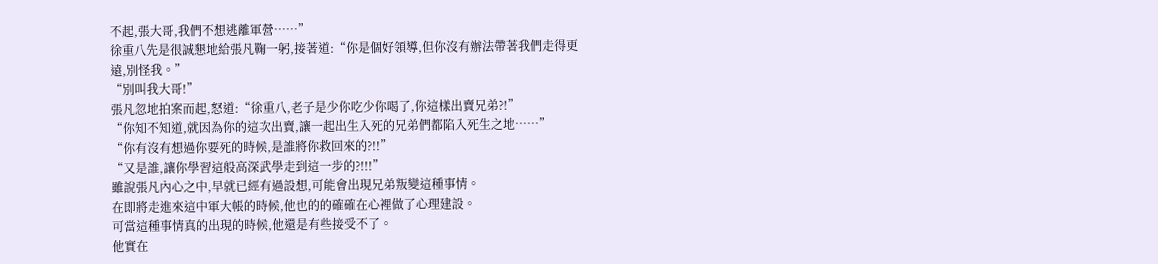不起,張大哥,我們不想逃離軍營……”
徐重八先是很誠懇地給張凡鞠一躬,接著道:“你是個好領導,但你沒有辦法帶著我們走得更遠,別怪我。”
“別叫我大哥!”
張凡忽地拍案而起,怒道:“徐重八,老子是少你吃少你喝了,你這樣出賣兄弟?!”
“你知不知道,就因為你的這次出賣,讓一起出生入死的兄弟們都陷入死生之地……”
“你有沒有想過你要死的時候,是誰將你救回來的?!!”
“又是誰,讓你學習這般高深武學走到這一步的?!!!”
雖說張凡內心之中,早就已經有過設想,可能會出現兄弟叛變這種事情。
在即將走進來這中軍大帳的時候,他也的的確確在心裡做了心理建設。
可當這種事情真的出現的時候,他還是有些接受不了。
他實在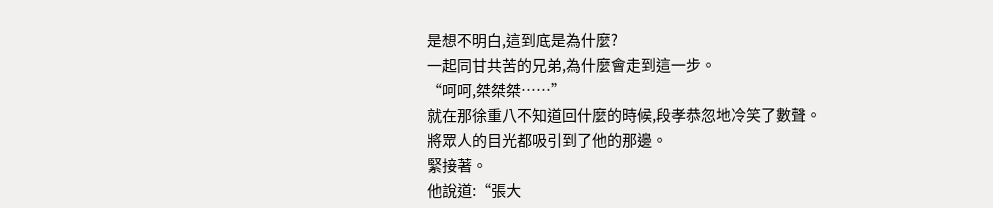是想不明白,這到底是為什麼?
一起同甘共苦的兄弟,為什麼會走到這一步。
“呵呵,桀桀桀……”
就在那徐重八不知道回什麼的時候,段孝恭忽地冷笑了數聲。
將眾人的目光都吸引到了他的那邊。
緊接著。
他說道:“張大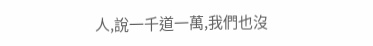人,說一千道一萬,我們也沒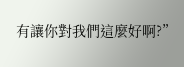有讓你對我們這麼好啊?”